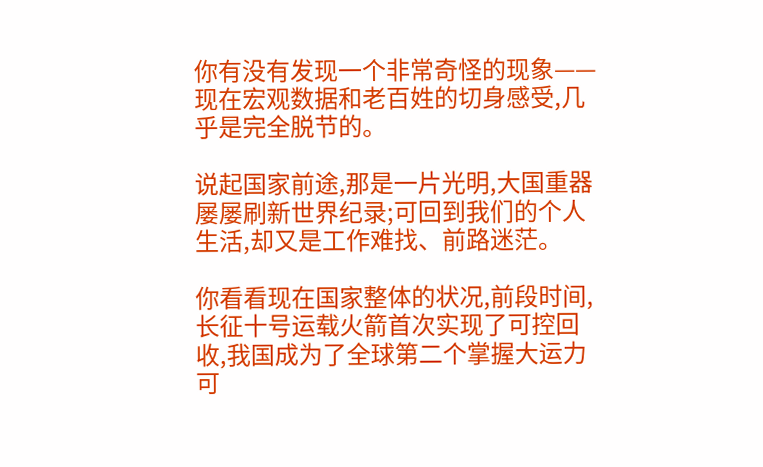你有没有发现一个非常奇怪的现象——现在宏观数据和老百姓的切身感受,几乎是完全脱节的。

说起国家前途,那是一片光明,大国重器屡屡刷新世界纪录;可回到我们的个人生活,却又是工作难找、前路迷茫。

你看看现在国家整体的状况,前段时间,长征十号运载火箭首次实现了可控回收,我国成为了全球第二个掌握大运力可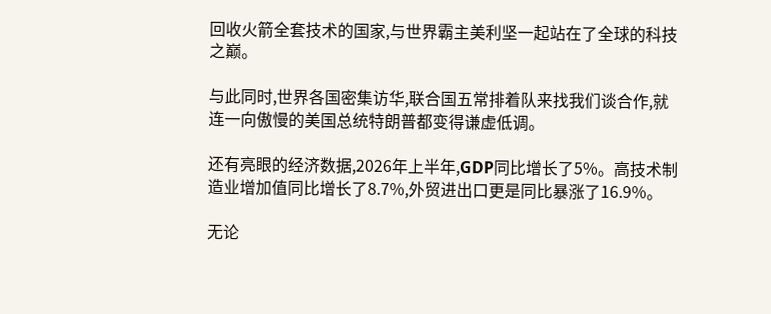回收火箭全套技术的国家,与世界霸主美利坚一起站在了全球的科技之巅。

与此同时,世界各国密集访华,联合国五常排着队来找我们谈合作,就连一向傲慢的美国总统特朗普都变得谦虚低调。

还有亮眼的经济数据,2026年上半年,GDP同比增长了5%。高技术制造业增加值同比增长了8.7%,外贸进出口更是同比暴涨了16.9%。

无论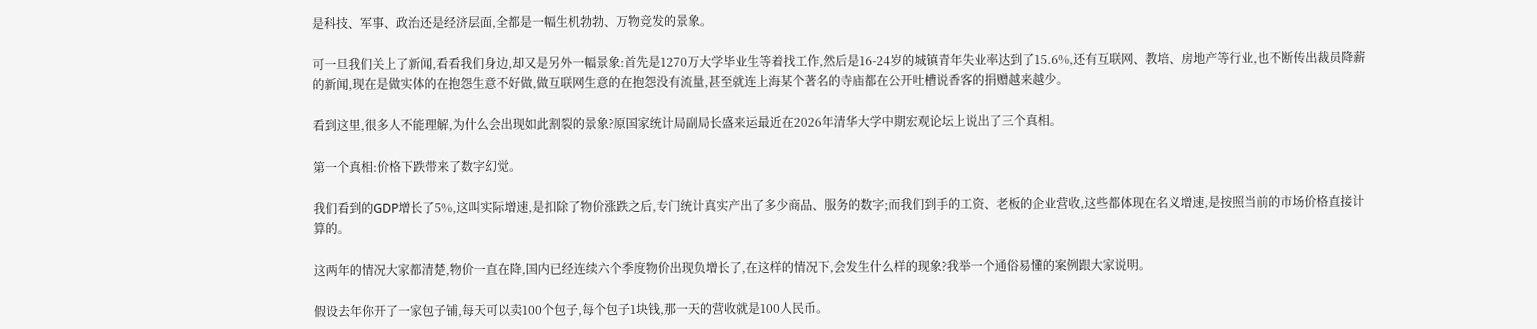是科技、军事、政治还是经济层面,全都是一幅生机勃勃、万物竞发的景象。

可一旦我们关上了新闻,看看我们身边,却又是另外一幅景象:首先是1270万大学毕业生等着找工作,然后是16-24岁的城镇青年失业率达到了15.6%,还有互联网、教培、房地产等行业,也不断传出裁员降薪的新闻,现在是做实体的在抱怨生意不好做,做互联网生意的在抱怨没有流量,甚至就连上海某个著名的寺庙都在公开吐槽说香客的捐赠越来越少。

看到这里,很多人不能理解,为什么会出现如此割裂的景象?原国家统计局副局长盛来运最近在2026年清华大学中期宏观论坛上说出了三个真相。

第一个真相:价格下跌带来了数字幻觉。

我们看到的GDP增长了5%,这叫实际增速,是扣除了物价涨跌之后,专门统计真实产出了多少商品、服务的数字;而我们到手的工资、老板的企业营收,这些都体现在名义增速,是按照当前的市场价格直接计算的。

这两年的情况大家都清楚,物价一直在降,国内已经连续六个季度物价出现负增长了,在这样的情况下,会发生什么样的现象?我举一个通俗易懂的案例跟大家说明。

假设去年你开了一家包子铺,每天可以卖100个包子,每个包子1块钱,那一天的营收就是100人民币。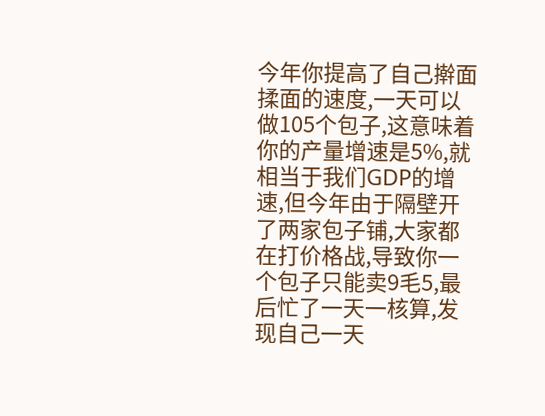今年你提高了自己擀面揉面的速度,一天可以做105个包子,这意味着你的产量增速是5%,就相当于我们GDP的增速,但今年由于隔壁开了两家包子铺,大家都在打价格战,导致你一个包子只能卖9毛5,最后忙了一天一核算,发现自己一天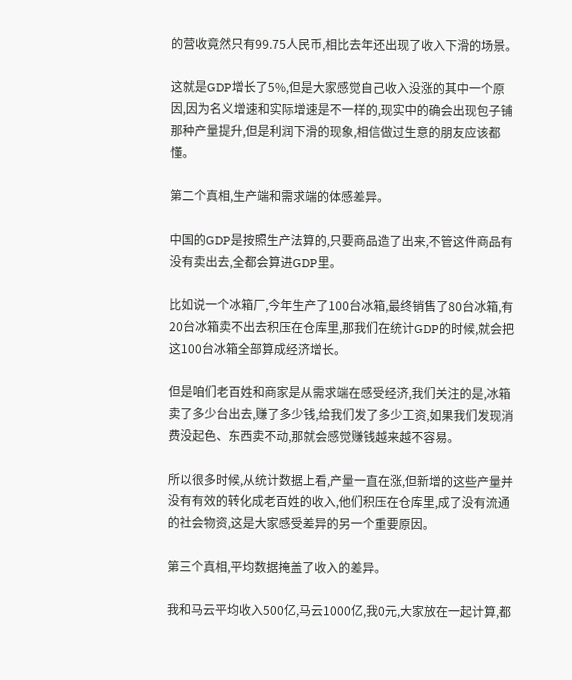的营收竟然只有99.75人民币,相比去年还出现了收入下滑的场景。

这就是GDP增长了5%,但是大家感觉自己收入没涨的其中一个原因,因为名义增速和实际增速是不一样的,现实中的确会出现包子铺那种产量提升,但是利润下滑的现象,相信做过生意的朋友应该都懂。

第二个真相,生产端和需求端的体感差异。

中国的GDP是按照生产法算的,只要商品造了出来,不管这件商品有没有卖出去,全都会算进GDP里。

比如说一个冰箱厂,今年生产了100台冰箱,最终销售了80台冰箱,有20台冰箱卖不出去积压在仓库里,那我们在统计GDP的时候,就会把这100台冰箱全部算成经济增长。

但是咱们老百姓和商家是从需求端在感受经济,我们关注的是,冰箱卖了多少台出去,赚了多少钱,给我们发了多少工资,如果我们发现消费没起色、东西卖不动,那就会感觉赚钱越来越不容易。

所以很多时候,从统计数据上看,产量一直在涨,但新增的这些产量并没有有效的转化成老百姓的收入,他们积压在仓库里,成了没有流通的社会物资,这是大家感受差异的另一个重要原因。

第三个真相,平均数据掩盖了收入的差异。

我和马云平均收入500亿,马云1000亿,我0元,大家放在一起计算,都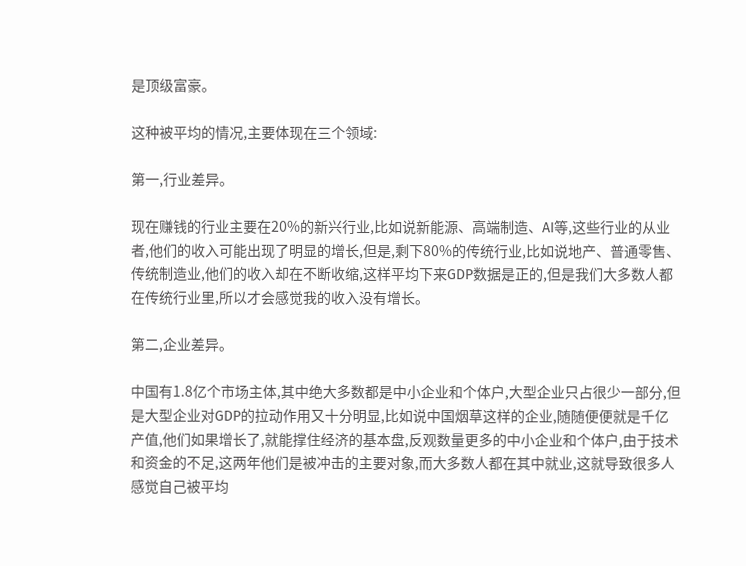是顶级富豪。

这种被平均的情况,主要体现在三个领域:

第一,行业差异。

现在赚钱的行业主要在20%的新兴行业,比如说新能源、高端制造、AI等,这些行业的从业者,他们的收入可能出现了明显的增长,但是,剩下80%的传统行业,比如说地产、普通零售、传统制造业,他们的收入却在不断收缩,这样平均下来GDP数据是正的,但是我们大多数人都在传统行业里,所以才会感觉我的收入没有增长。

第二,企业差异。

中国有1.8亿个市场主体,其中绝大多数都是中小企业和个体户,大型企业只占很少一部分,但是大型企业对GDP的拉动作用又十分明显,比如说中国烟草这样的企业,随随便便就是千亿产值,他们如果增长了,就能撑住经济的基本盘,反观数量更多的中小企业和个体户,由于技术和资金的不足,这两年他们是被冲击的主要对象,而大多数人都在其中就业,这就导致很多人感觉自己被平均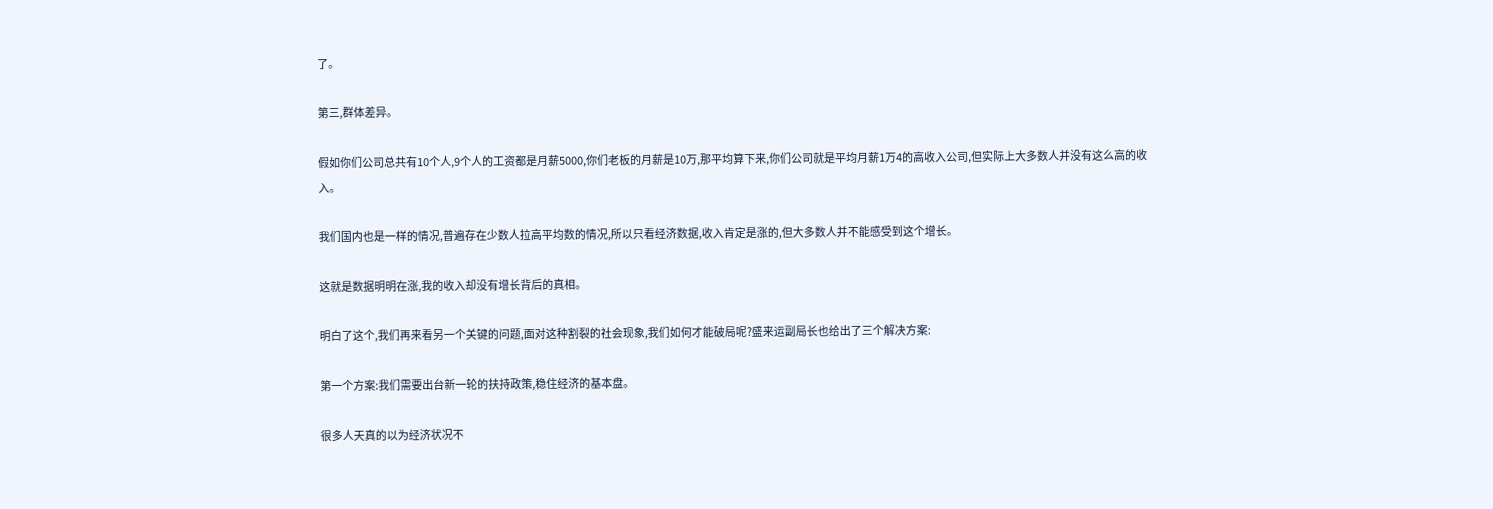了。

第三,群体差异。

假如你们公司总共有10个人,9个人的工资都是月薪5000,你们老板的月薪是10万,那平均算下来,你们公司就是平均月薪1万4的高收入公司,但实际上大多数人并没有这么高的收入。

我们国内也是一样的情况,普遍存在少数人拉高平均数的情况,所以只看经济数据,收入肯定是涨的,但大多数人并不能感受到这个增长。

这就是数据明明在涨,我的收入却没有增长背后的真相。

明白了这个,我们再来看另一个关键的问题,面对这种割裂的社会现象,我们如何才能破局呢?盛来运副局长也给出了三个解决方案:

第一个方案:我们需要出台新一轮的扶持政策,稳住经济的基本盘。

很多人天真的以为经济状况不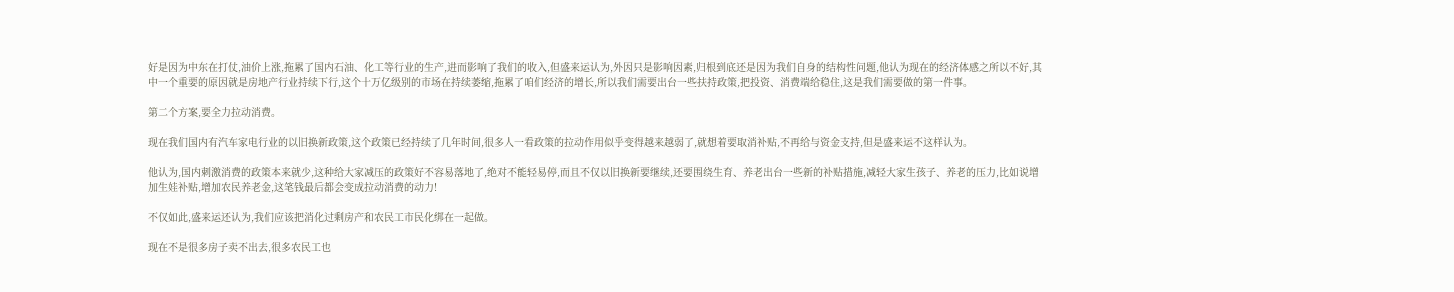好是因为中东在打仗,油价上涨,拖累了国内石油、化工等行业的生产,进而影响了我们的收入,但盛来运认为,外因只是影响因素,归根到底还是因为我们自身的结构性问题,他认为现在的经济体感之所以不好,其中一个重要的原因就是房地产行业持续下行,这个十万亿级别的市场在持续萎缩,拖累了咱们经济的增长,所以我们需要出台一些扶持政策,把投资、消费端给稳住,这是我们需要做的第一件事。

第二个方案,要全力拉动消费。

现在我们国内有汽车家电行业的以旧换新政策,这个政策已经持续了几年时间,很多人一看政策的拉动作用似乎变得越来越弱了,就想着要取消补贴,不再给与资金支持,但是盛来运不这样认为。

他认为,国内刺激消费的政策本来就少,这种给大家减压的政策好不容易落地了,绝对不能轻易停,而且不仅以旧换新要继续,还要围绕生育、养老出台一些新的补贴措施,减轻大家生孩子、养老的压力,比如说增加生娃补贴,增加农民养老金,这笔钱最后都会变成拉动消费的动力!

不仅如此,盛来运还认为,我们应该把消化过剩房产和农民工市民化绑在一起做。

现在不是很多房子卖不出去,很多农民工也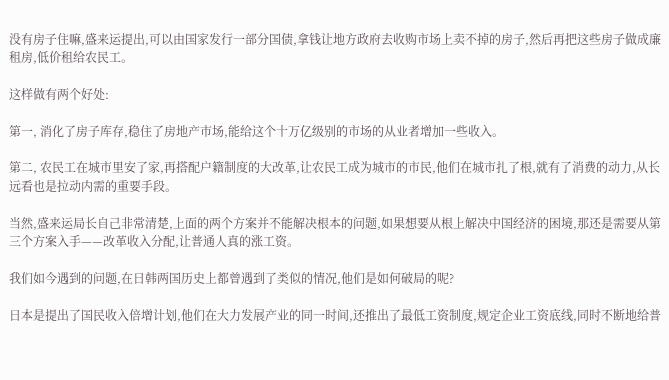没有房子住嘛,盛来运提出,可以由国家发行一部分国债,拿钱让地方政府去收购市场上卖不掉的房子,然后再把这些房子做成廉租房,低价租给农民工。

这样做有两个好处:

第一, 消化了房子库存,稳住了房地产市场,能给这个十万亿级别的市场的从业者增加一些收入。

第二, 农民工在城市里安了家,再搭配户籍制度的大改革,让农民工成为城市的市民,他们在城市扎了根,就有了消费的动力,从长远看也是拉动内需的重要手段。

当然,盛来运局长自己非常清楚,上面的两个方案并不能解决根本的问题,如果想要从根上解决中国经济的困境,那还是需要从第三个方案入手——改革收入分配,让普通人真的涨工资。

我们如今遇到的问题,在日韩两国历史上都曾遇到了类似的情况,他们是如何破局的呢?

日本是提出了国民收入倍增计划,他们在大力发展产业的同一时间,还推出了最低工资制度,规定企业工资底线,同时不断地给普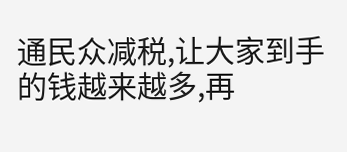通民众减税,让大家到手的钱越来越多,再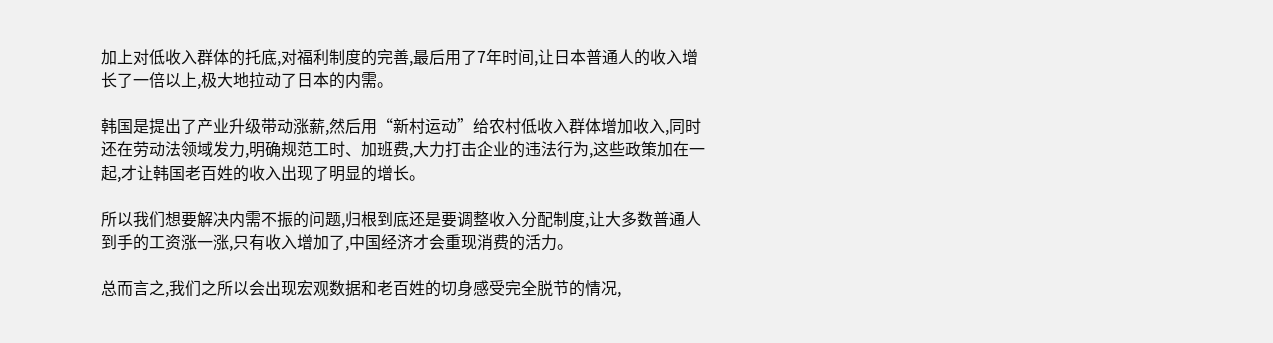加上对低收入群体的托底,对福利制度的完善,最后用了7年时间,让日本普通人的收入增长了一倍以上,极大地拉动了日本的内需。

韩国是提出了产业升级带动涨薪,然后用“新村运动”给农村低收入群体增加收入,同时还在劳动法领域发力,明确规范工时、加班费,大力打击企业的违法行为,这些政策加在一起,才让韩国老百姓的收入出现了明显的增长。

所以我们想要解决内需不振的问题,归根到底还是要调整收入分配制度,让大多数普通人到手的工资涨一涨,只有收入增加了,中国经济才会重现消费的活力。

总而言之,我们之所以会出现宏观数据和老百姓的切身感受完全脱节的情况,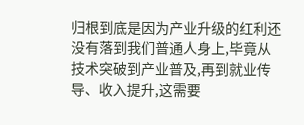归根到底是因为产业升级的红利还没有落到我们普通人身上,毕竟从技术突破到产业普及,再到就业传导、收入提升,这需要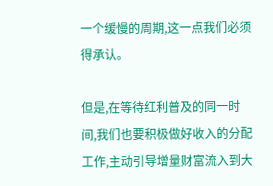一个缓慢的周期,这一点我们必须得承认。

但是,在等待红利普及的同一时间,我们也要积极做好收入的分配工作,主动引导增量财富流入到大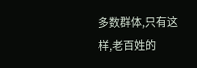多数群体,只有这样,老百姓的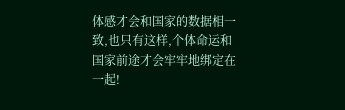体感才会和国家的数据相一致,也只有这样,个体命运和国家前途才会牢牢地绑定在一起!